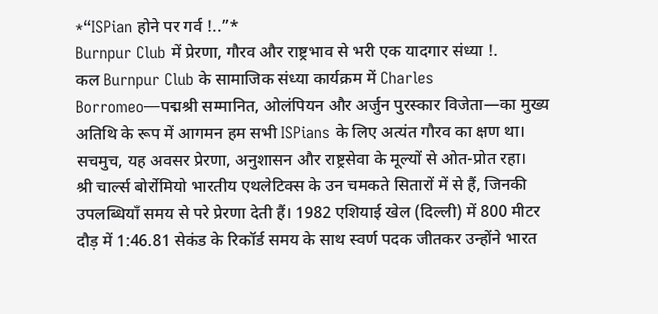*“ISPian होने पर गर्व !..”*
Burnpur Club में प्रेरणा, गौरव और राष्ट्रभाव से भरी एक यादगार संध्या !.
कल Burnpur Club के सामाजिक संध्या कार्यक्रम में Charles Borromeo—पद्मश्री सम्मानित, ओलंपियन और अर्जुन पुरस्कार विजेता—का मुख्य अतिथि के रूप में आगमन हम सभी ISPians के लिए अत्यंत गौरव का क्षण था। सचमुच, यह अवसर प्रेरणा, अनुशासन और राष्ट्रसेवा के मूल्यों से ओत-प्रोत रहा।
श्री चार्ल्स बोर्रोमियो भारतीय एथलेटिक्स के उन चमकते सितारों में से हैं, जिनकी उपलब्धियाँ समय से परे प्रेरणा देती हैं। 1982 एशियाई खेल (दिल्ली) में 800 मीटर दौड़ में 1:46.81 सेकंड के रिकॉर्ड समय के साथ स्वर्ण पदक जीतकर उन्होंने भारत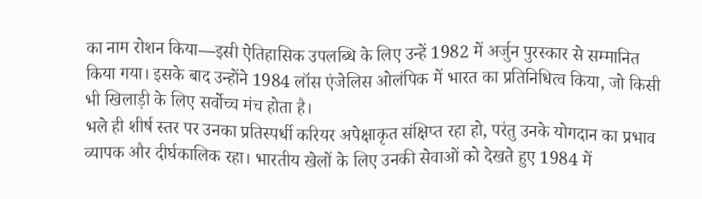का नाम रोशन किया—इसी ऐतिहासिक उपलब्धि के लिए उन्हें 1982 में अर्जुन पुरस्कार से सम्मानित किया गया। इसके बाद उन्होंने 1984 लॉस एंजेलिस ओलंपिक में भारत का प्रतिनिधित्व किया, जो किसी भी खिलाड़ी के लिए सर्वोच्च मंच होता है।
भले ही शीर्ष स्तर पर उनका प्रतिस्पर्धी करियर अपेक्षाकृत संक्षिप्त रहा हो, परंतु उनके योगदान का प्रभाव व्यापक और दीर्घकालिक रहा। भारतीय खेलों के लिए उनकी सेवाओं को देखते हुए 1984 में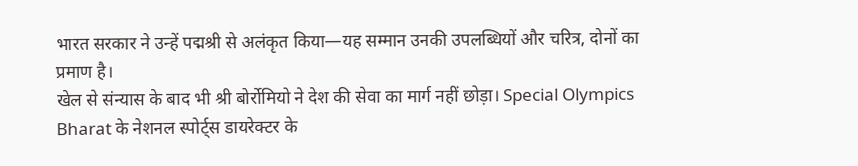भारत सरकार ने उन्हें पद्मश्री से अलंकृत किया—यह सम्मान उनकी उपलब्धियों और चरित्र, दोनों का प्रमाण है।
खेल से संन्यास के बाद भी श्री बोर्रोमियो ने देश की सेवा का मार्ग नहीं छोड़ा। Special Olympics Bharat के नेशनल स्पोर्ट्स डायरेक्टर के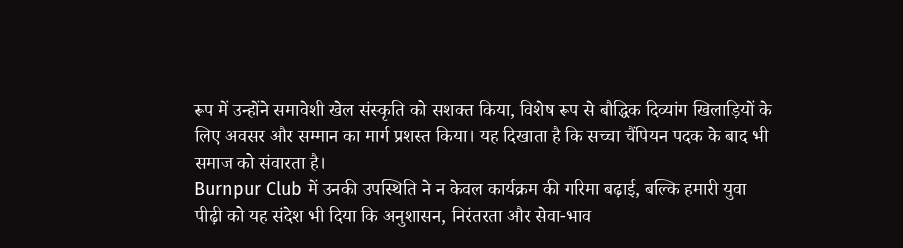रूप में उन्होंने समावेशी खेल संस्कृति को सशक्त किया, विशेष रूप से बौद्धिक दिव्यांग खिलाड़ियों के लिए अवसर और सम्मान का मार्ग प्रशस्त किया। यह दिखाता है कि सच्चा चैंपियन पदक के बाद भी समाज को संवारता है।
Burnpur Club में उनकी उपस्थिति ने न केवल कार्यक्रम की गरिमा बढ़ाई, बल्कि हमारी युवा पीढ़ी को यह संदेश भी दिया कि अनुशासन, निरंतरता और सेवा-भाव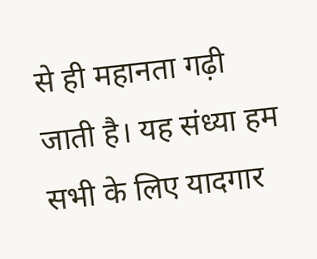से ही महानता गढ़ी जाती है। यह संध्या हम सभी के लिए यादगार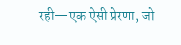रही—एक ऐसी प्रेरणा, जो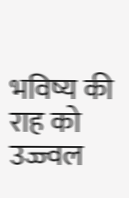भविष्य की राह को उज्ज्वल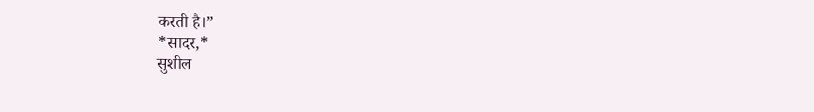करती है।”
*सादर,*
सुशील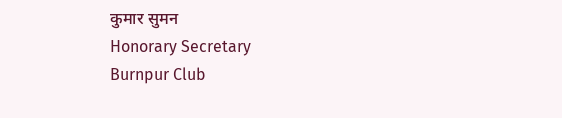कुमार सुमन
Honorary Secretary
Burnpur Club